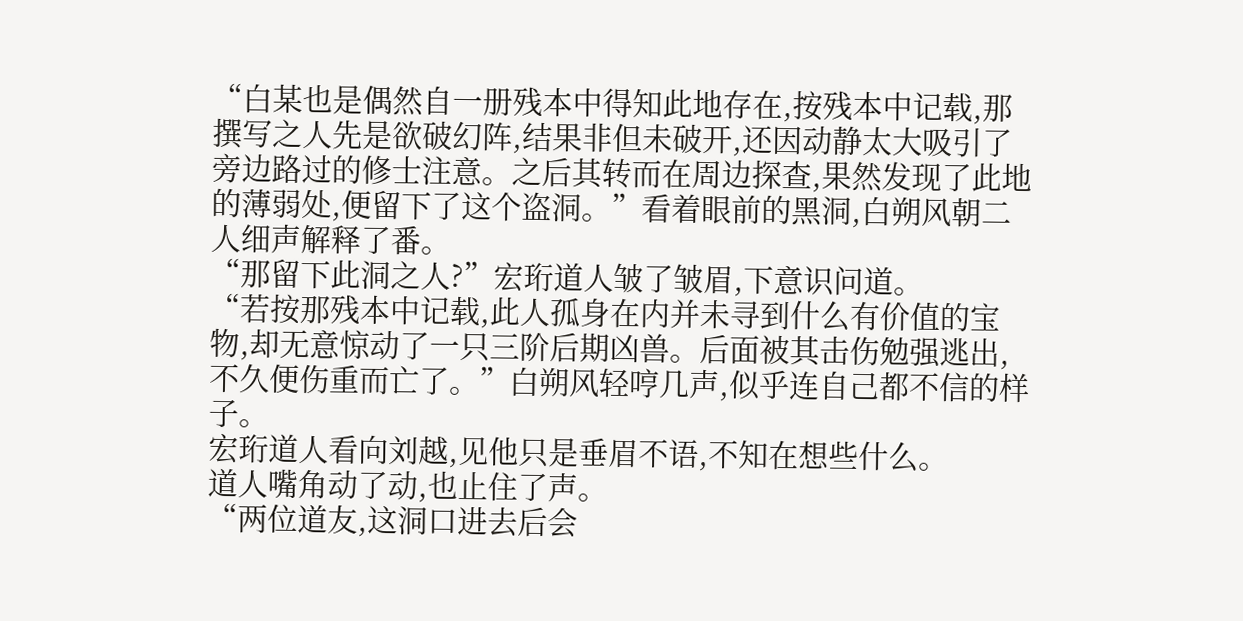“白某也是偶然自一册残本中得知此地存在,按残本中记载,那撰写之人先是欲破幻阵,结果非但未破开,还因动静太大吸引了旁边路过的修士注意。之后其转而在周边探查,果然发现了此地的薄弱处,便留下了这个盗洞。”看着眼前的黑洞,白朔风朝二人细声解释了番。
“那留下此洞之人?”宏珩道人皱了皱眉,下意识问道。
“若按那残本中记载,此人孤身在内并未寻到什么有价值的宝物,却无意惊动了一只三阶后期凶兽。后面被其击伤勉强逃出,不久便伤重而亡了。”白朔风轻哼几声,似乎连自己都不信的样子。
宏珩道人看向刘越,见他只是垂眉不语,不知在想些什么。
道人嘴角动了动,也止住了声。
“两位道友,这洞口进去后会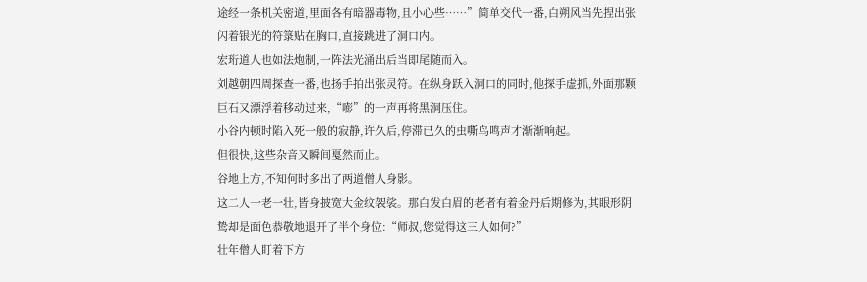途经一条机关密道,里面各有暗器毒物,且小心些……”简单交代一番,白朔风当先捏出张闪着银光的符箓贴在胸口,直接跳进了洞口内。
宏珩道人也如法炮制,一阵法光涌出后当即尾随而入。
刘越朝四周探查一番,也扬手拍出张灵符。在纵身跃入洞口的同时,他探手虚抓,外面那颗巨石又漂浮着移动过来,“嘭”的一声再将黑洞压住。
小谷内顿时陷入死一般的寂静,许久后,停滞已久的虫嘶鸟鸣声才渐渐响起。
但很快,这些杂音又瞬间戛然而止。
谷地上方,不知何时多出了两道僧人身影。
这二人一老一壮,皆身披宽大金纹袈裟。那白发白眉的老者有着金丹后期修为,其眼形阴鸷却是面色恭敬地退开了半个身位:“师叔,您觉得这三人如何?”
壮年僧人盯着下方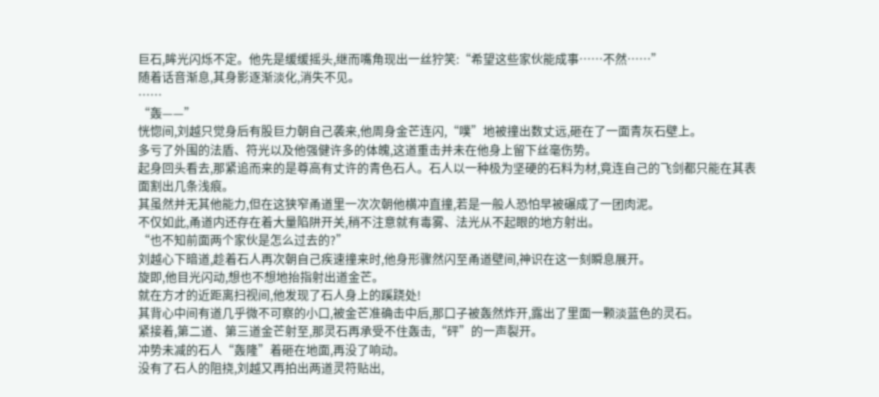巨石,眸光闪烁不定。他先是缓缓摇头,继而嘴角现出一丝狞笑:“希望这些家伙能成事……不然……”
随着话音渐息,其身影逐渐淡化,消失不见。
……
“轰——”
恍惚间,刘越只觉身后有股巨力朝自己袭来,他周身金芒连闪,“噗”地被撞出数丈远,砸在了一面青灰石壁上。
多亏了外围的法盾、符光以及他强健许多的体魄,这道重击并未在他身上留下丝毫伤势。
起身回头看去,那紧追而来的是尊高有丈许的青色石人。石人以一种极为坚硬的石料为材,竟连自己的飞剑都只能在其表面割出几条浅痕。
其虽然并无其他能力,但在这狭窄甬道里一次次朝他横冲直撞,若是一般人恐怕早被碾成了一团肉泥。
不仅如此,甬道内还存在着大量陷阱开关,稍不注意就有毒雾、法光从不起眼的地方射出。
“也不知前面两个家伙是怎么过去的?”
刘越心下暗道,趁着石人再次朝自己疾速撞来时,他身形骤然闪至甬道壁间,神识在这一刻瞬息展开。
旋即,他目光闪动,想也不想地抬指射出道金芒。
就在方才的近距离扫视间,他发现了石人身上的蹊跷处!
其背心中间有道几乎微不可察的小口,被金芒准确击中后,那口子被轰然炸开,露出了里面一颗淡蓝色的灵石。
紧接着,第二道、第三道金芒射至,那灵石再承受不住轰击,“砰”的一声裂开。
冲势未减的石人“轰隆”着砸在地面,再没了响动。
没有了石人的阻挠,刘越又再拍出两道灵符贴出,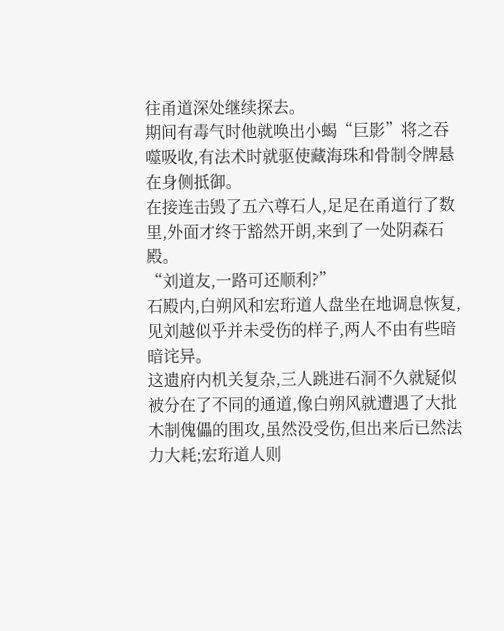往甬道深处继续探去。
期间有毒气时他就唤出小蝎“巨影”将之吞噬吸收,有法术时就驱使藏海珠和骨制令牌悬在身侧抵御。
在接连击毁了五六尊石人,足足在甬道行了数里,外面才终于豁然开朗,来到了一处阴森石殿。
“刘道友,一路可还顺利?”
石殿内,白朔风和宏珩道人盘坐在地调息恢复,见刘越似乎并未受伤的样子,两人不由有些暗暗诧异。
这遗府内机关复杂,三人跳进石洞不久就疑似被分在了不同的通道,像白朔风就遭遇了大批木制傀儡的围攻,虽然没受伤,但出来后已然法力大耗;宏珩道人则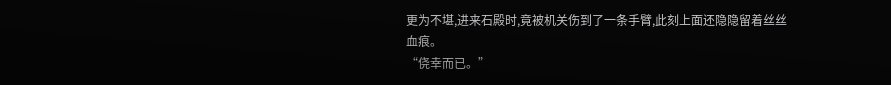更为不堪,进来石殿时,竟被机关伤到了一条手臂,此刻上面还隐隐留着丝丝血痕。
“侥幸而已。”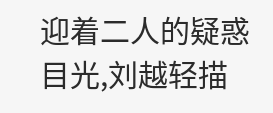迎着二人的疑惑目光,刘越轻描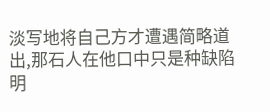淡写地将自己方才遭遇简略道出,那石人在他口中只是种缺陷明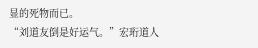显的死物而已。
“刘道友倒是好运气。”宏珩道人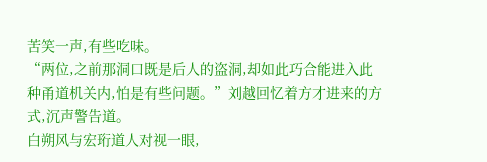苦笑一声,有些吃味。
“两位,之前那洞口既是后人的盗洞,却如此巧合能进入此种甬道机关内,怕是有些问题。”刘越回忆着方才进来的方式,沉声警告道。
白朔风与宏珩道人对视一眼,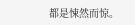都是悚然而惊。